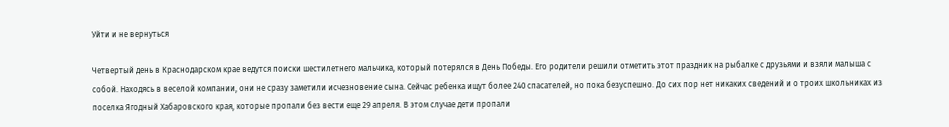Уйти и не вернуться

Четвертый день в Краснодарском крае ведутся поиски шестилетнего мальчика, который потерялся в День Победы. Его родители решили отметить этот праздник на рыбалке с друзьями и взяли малыша с собой. Находясь в веселой компании, они не сразу заметили исчезновение сына. Сейчас ребенка ищут более 240 спасателей, но пока безуспешно. До сих пор нет никаких сведений и о троих школьниках из поселка Ягодный Хабаровского края, которые пропали без вести еще 29 апреля. В этом случае дети пропали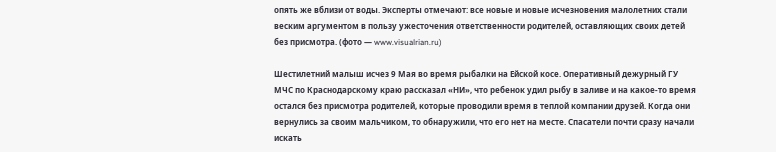опять же вблизи от воды. Эксперты отмечают: все новые и новые исчезновения малолетних стали веским аргументом в пользу ужесточения ответственности родителей, оставляющих своих детей без присмотра. (фото — www.visualrian.ru)

Шестилетний малыш исчез 9 Мая во время рыбалки на Ейской косе. Оперативный дежурный ГУ МЧС по Краснодарскому краю рассказал «НИ», что ребенок удил рыбу в заливе и на какое-то время остался без присмотра родителей, которые проводили время в теплой компании друзей. Когда они вернулись за своим мальчиком, то обнаружили, что его нет на месте. Спасатели почти сразу начали искать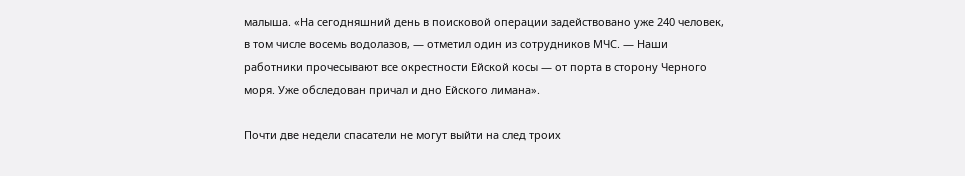малыша. «На сегодняшний день в поисковой операции задействовано уже 240 человек, в том числе восемь водолазов, — отметил один из сотрудников МЧС. — Наши работники прочесывают все окрестности Ейской косы — от порта в сторону Черного моря. Уже обследован причал и дно Ейского лимана».

Почти две недели спасатели не могут выйти на след троих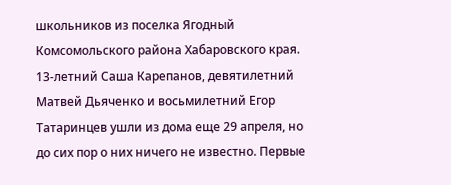школьников из поселка Ягодный Комсомольского района Хабаровского края. 13-летний Саша Карепанов, девятилетний Матвей Дьяченко и восьмилетний Егор Татаринцев ушли из дома еще 29 апреля, но до сих пор о них ничего не известно. Первые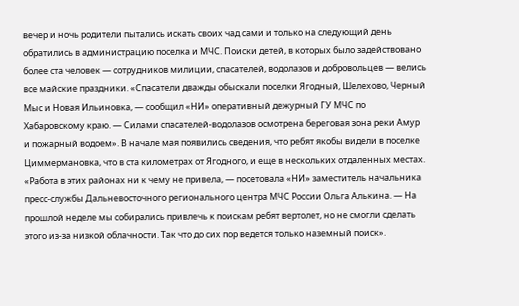вечер и ночь родители пытались искать своих чад сами и только на следующий день обратились в администрацию поселка и МЧС. Поиски детей, в которых было задействовано более ста человек — сотрудников милиции, спасателей, водолазов и добровольцев — велись все майские праздники. «Спасатели дважды обыскали поселки Ягодный, Шелехово, Черный Мыс и Новая Ильиновка, — сообщил «НИ» оперативный дежурный ГУ МЧС по Хабаровскому краю. — Силами спасателей-водолазов осмотрена береговая зона реки Амур и пожарный водоем». В начале мая появились сведения, что ребят якобы видели в поселке Циммермановка, что в ста километрах от Ягодного, и еще в нескольких отдаленных местах. «Работа в этих районах ни к чему не привела, — посетовала «НИ» заместитель начальника пресс-службы Дальневосточного регионального центра МЧС России Ольга Алькина. — На прошлой неделе мы собирались привлечь к поискам ребят вертолет, но не смогли сделать этого из-за низкой облачности. Так что до сих пор ведется только наземный поиск».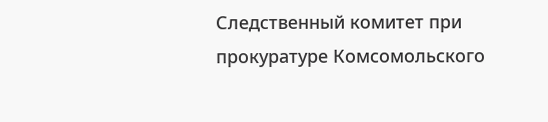Следственный комитет при прокуратуре Комсомольского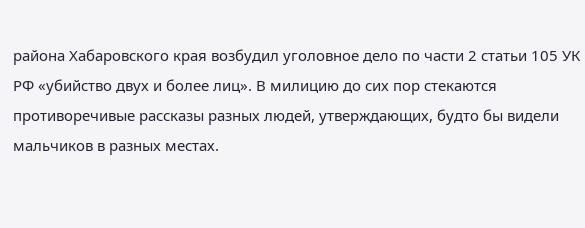района Хабаровского края возбудил уголовное дело по части 2 статьи 105 УК РФ «убийство двух и более лиц». В милицию до сих пор стекаются противоречивые рассказы разных людей, утверждающих, будто бы видели мальчиков в разных местах.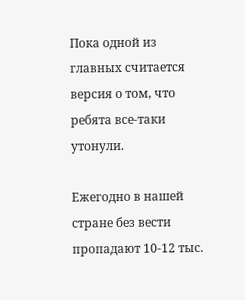Пока одной из главных считается версия о том, что ребята все-таки утонули.

Ежегодно в нашей стране без вести пропадают 10-12 тыс.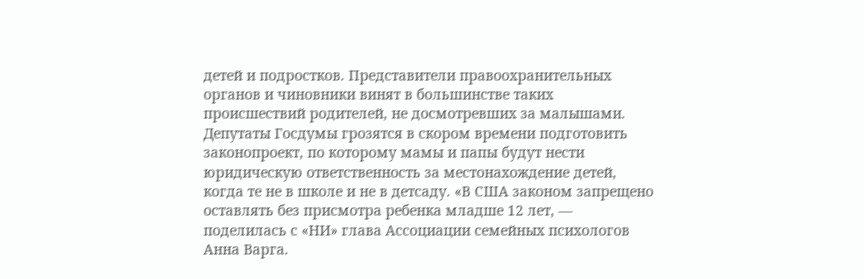детей и подростков. Представители правоохранительных органов и чиновники винят в большинстве таких происшествий родителей, не досмотревших за малышами. Депутаты Госдумы грозятся в скором времени подготовить законопроект, по которому мамы и папы будут нести юридическую ответственность за местонахождение детей, когда те не в школе и не в детсаду. «В США законом запрещено оставлять без присмотра ребенка младше 12 лет, — поделилась с «НИ» глава Ассоциации семейных психологов Анна Варга.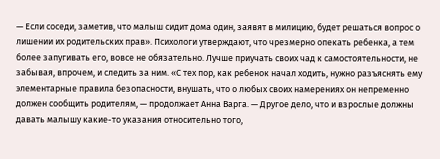— Если соседи, заметив, что малыш сидит дома один, заявят в милицию, будет решаться вопрос о лишении их родительских прав». Психологи утверждают, что чрезмерно опекать ребенка, а тем более запугивать его, вовсе не обязательно. Лучше приучать своих чад к самостоятельности, не забывая, впрочем, и следить за ним. «С тех пор, как ребенок начал ходить, нужно разъяснять ему элементарные правила безопасности, внушать, что о любых своих намерениях он непременно должен сообщить родителям, — продолжает Анна Варга. — Другое дело, что и взрослые должны давать малышу какие-то указания относительно того,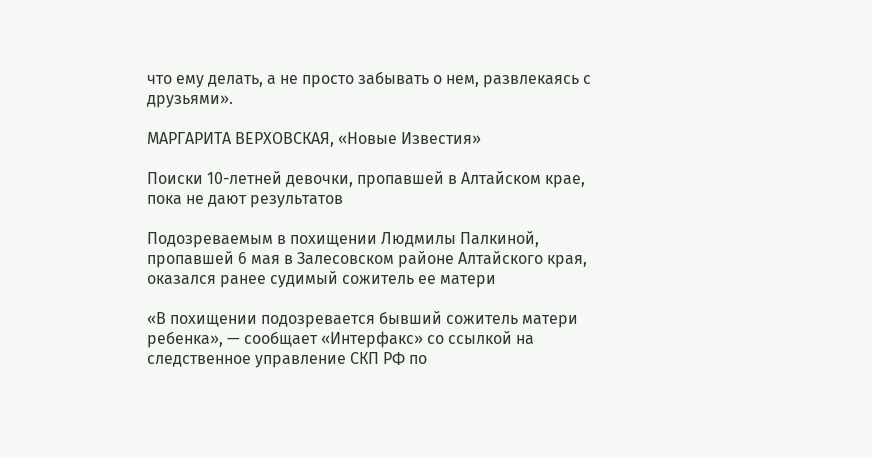что ему делать, а не просто забывать о нем, развлекаясь с друзьями».

МАРГАРИТА ВЕРХОВСКАЯ, «Новые Известия»

Поиски 10-летней девочки, пропавшей в Алтайском крае, пока не дают результатов

Подозреваемым в похищении Людмилы Палкиной, пропавшей 6 мая в Залесовском районе Алтайского края, оказался ранее судимый сожитель ее матери

«В похищении подозревается бывший сожитель матери ребенка», — сообщает «Интерфакс» со ссылкой на следственное управление СКП РФ по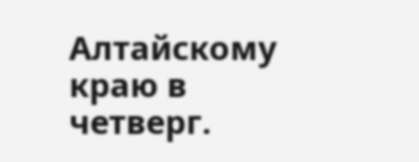Алтайскому краю в четверг.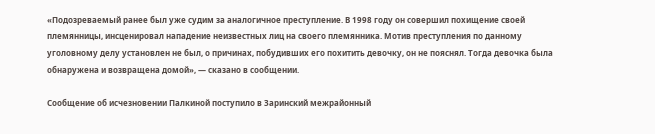«Подозреваемый ранее был уже судим за аналогичное преступление. В 1998 году он совершил похищение своей племянницы, инсценировал нападение неизвестных лиц на своего племянника. Мотив преступления по данному уголовному делу установлен не был, о причинах, побудивших его похитить девочку, он не пояснял. Тогда девочка была обнаружена и возвращена домой», — сказано в сообщении.

Сообщение об исчезновении Палкиной поступило в Заринский межрайонный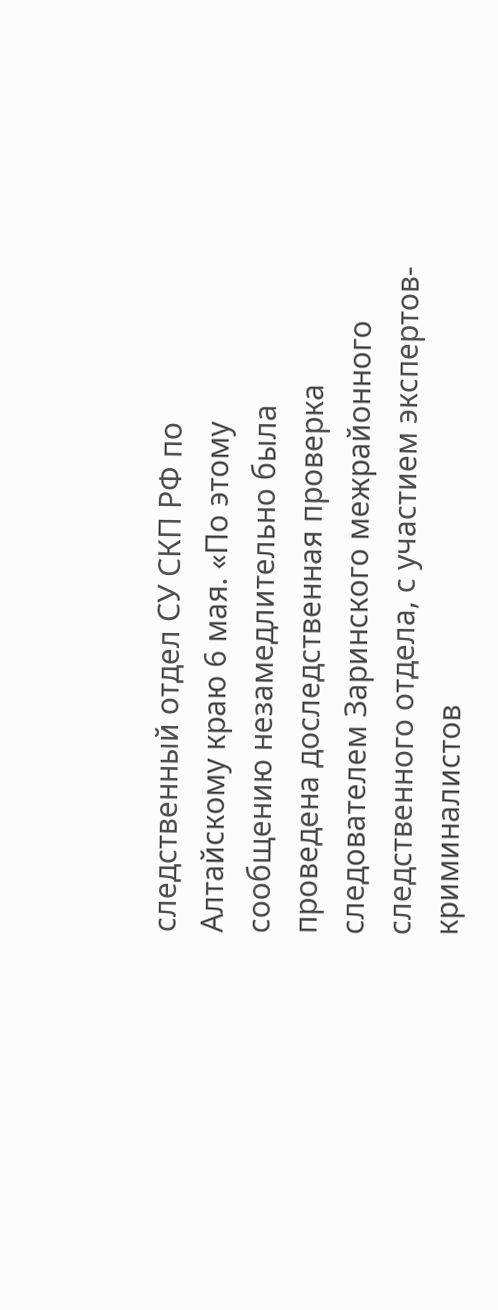следственный отдел СУ СКП РФ по Алтайскому краю 6 мая. «По этому сообщению незамедлительно была проведена доследственная проверка следователем Заринского межрайонного следственного отдела, с участием экспертов-криминалистов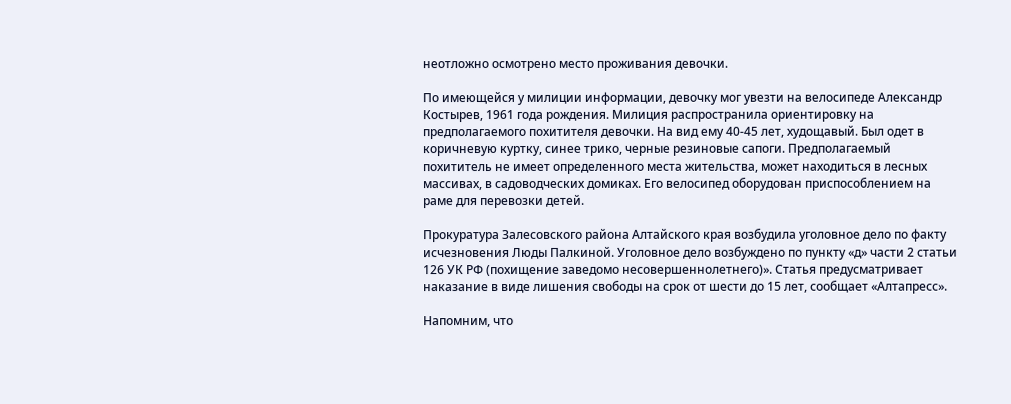неотложно осмотрено место проживания девочки.

По имеющейся у милиции информации, девочку мог увезти на велосипеде Александр Костырев, 1961 года рождения. Милиция распространила ориентировку на предполагаемого похитителя девочки. На вид ему 40-45 лет, худощавый. Был одет в коричневую куртку, синее трико, черные резиновые сапоги. Предполагаемый похититель не имеет определенного места жительства, может находиться в лесных массивах, в садоводческих домиках. Его велосипед оборудован приспособлением на раме для перевозки детей.

Прокуратура Залесовского района Алтайского края возбудила уголовное дело по факту исчезновения Люды Палкиной. Уголовное дело возбуждено по пункту «д» части 2 статьи 126 УК РФ (похищение заведомо несовершеннолетнего)». Статья предусматривает наказание в виде лишения свободы на срок от шести до 15 лет, сообщает «Алтапресс».

Напомним, что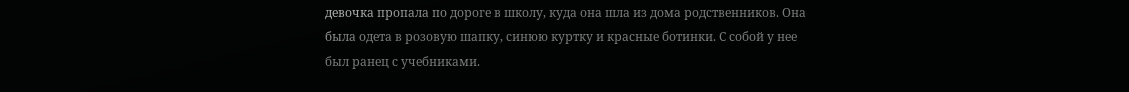девочка пропала по дороге в школу, куда она шла из дома родственников. Она была одета в розовую шапку, синюю куртку и красные ботинки. С собой у нее был ранец с учебниками.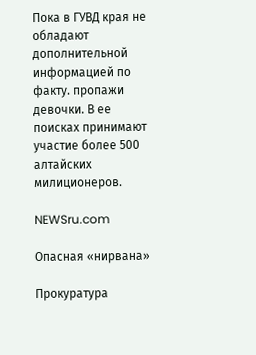Пока в ГУВД края не обладают дополнительной информацией по факту. пропажи девочки. В ее поисках принимают участие более 500 алтайских милиционеров.

NEWSru.com

Опасная «нирвана»

Прокуратура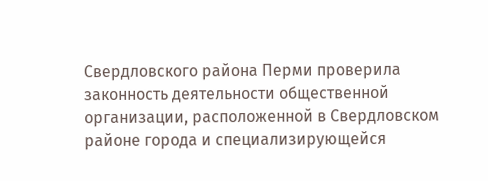Свердловского района Перми проверила законность деятельности общественной организации, расположенной в Свердловском районе города и специализирующейся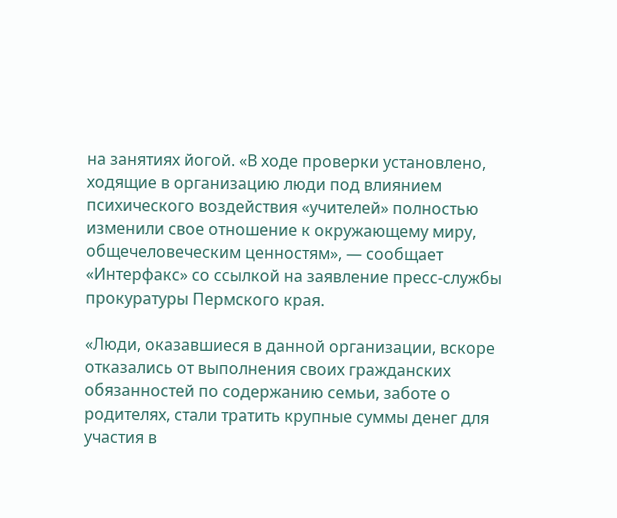на занятиях йогой. «В ходе проверки установлено, ходящие в организацию люди под влиянием психического воздействия «учителей» полностью изменили свое отношение к окружающему миру, общечеловеческим ценностям», — сообщает «Интерфакс» со ссылкой на заявление пресс-службы прокуратуры Пермского края.

«Люди, оказавшиеся в данной организации, вскоре отказались от выполнения своих гражданских обязанностей по содержанию семьи, заботе о родителях, стали тратить крупные суммы денег для участия в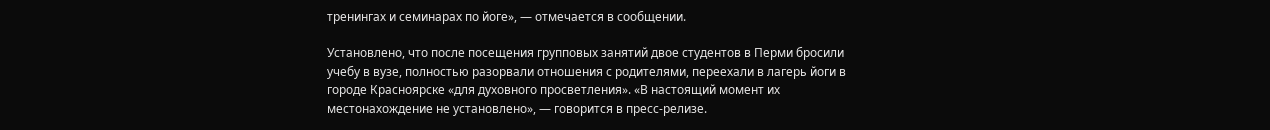тренингах и семинарах по йоге», — отмечается в сообщении.

Установлено, что после посещения групповых занятий двое студентов в Перми бросили учебу в вузе, полностью разорвали отношения с родителями, переехали в лагерь йоги в городе Красноярске «для духовного просветления». «В настоящий момент их местонахождение не установлено», — говорится в пресс-релизе.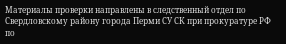Материалы проверки направлены в следственный отдел по Свердловскому району города Перми СУ СК при прокуратуре РФ по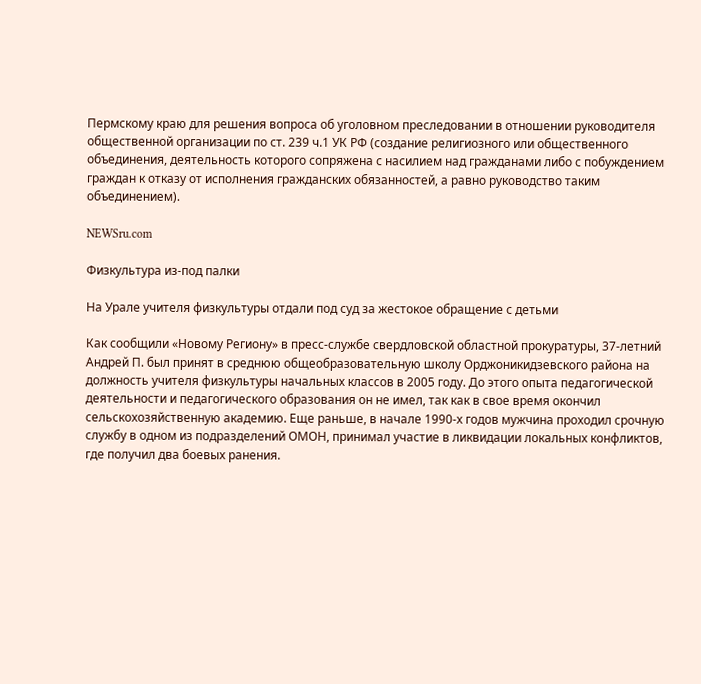Пермскому краю для решения вопроса об уголовном преследовании в отношении руководителя общественной организации по ст. 239 ч.1 УК РФ (создание религиозного или общественного объединения, деятельность которого сопряжена с насилием над гражданами либо с побуждением граждан к отказу от исполнения гражданских обязанностей, а равно руководство таким объединением).

NEWSru.com

Физкультура из-под палки

На Урале учителя физкультуры отдали под суд за жестокое обращение с детьми

Как сообщили «Новому Региону» в пресс-службе свердловской областной прокуратуры, 37-летний Андрей П. был принят в среднюю общеобразовательную школу Орджоникидзевского района на должность учителя физкультуры начальных классов в 2005 году. До этого опыта педагогической деятельности и педагогического образования он не имел, так как в свое время окончил сельскохозяйственную академию. Еще раньше, в начале 1990-х годов мужчина проходил срочную службу в одном из подразделений ОМОН, принимал участие в ликвидации локальных конфликтов, где получил два боевых ранения.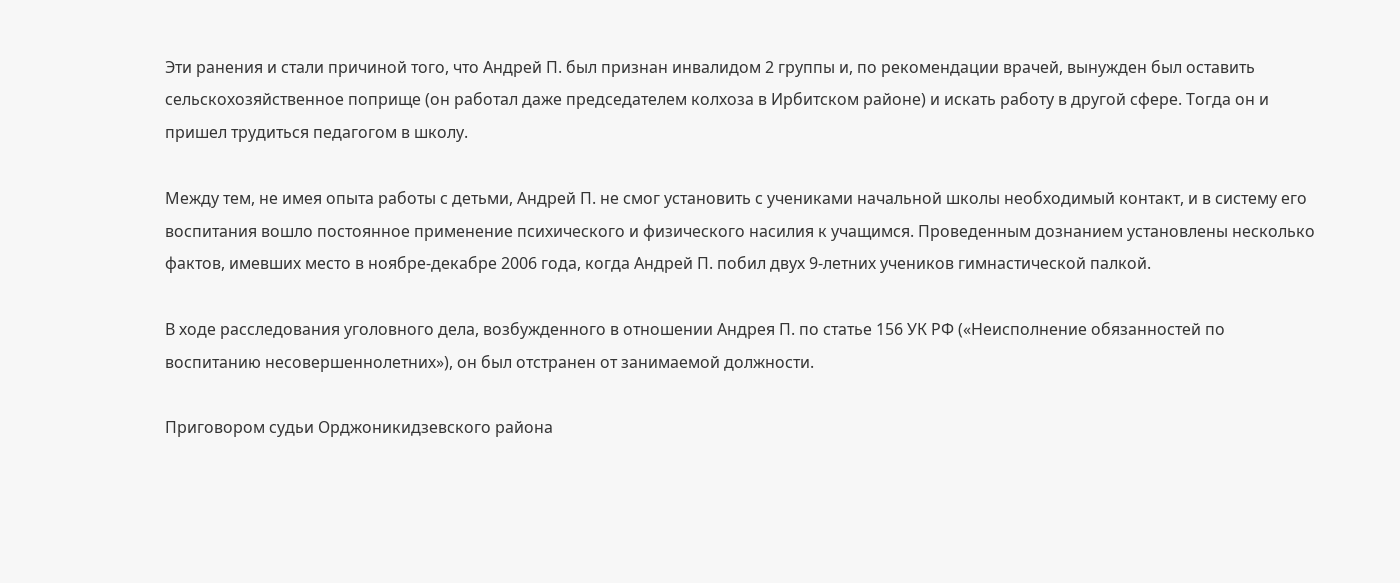Эти ранения и стали причиной того, что Андрей П. был признан инвалидом 2 группы и, по рекомендации врачей, вынужден был оставить сельскохозяйственное поприще (он работал даже председателем колхоза в Ирбитском районе) и искать работу в другой сфере. Тогда он и пришел трудиться педагогом в школу.

Между тем, не имея опыта работы с детьми, Андрей П. не смог установить с учениками начальной школы необходимый контакт, и в систему его воспитания вошло постоянное применение психического и физического насилия к учащимся. Проведенным дознанием установлены несколько фактов, имевших место в ноябре-декабре 2006 года, когда Андрей П. побил двух 9-летних учеников гимнастической палкой.

В ходе расследования уголовного дела, возбужденного в отношении Андрея П. по статье 156 УК РФ («Неисполнение обязанностей по воспитанию несовершеннолетних»), он был отстранен от занимаемой должности.

Приговором судьи Орджоникидзевского района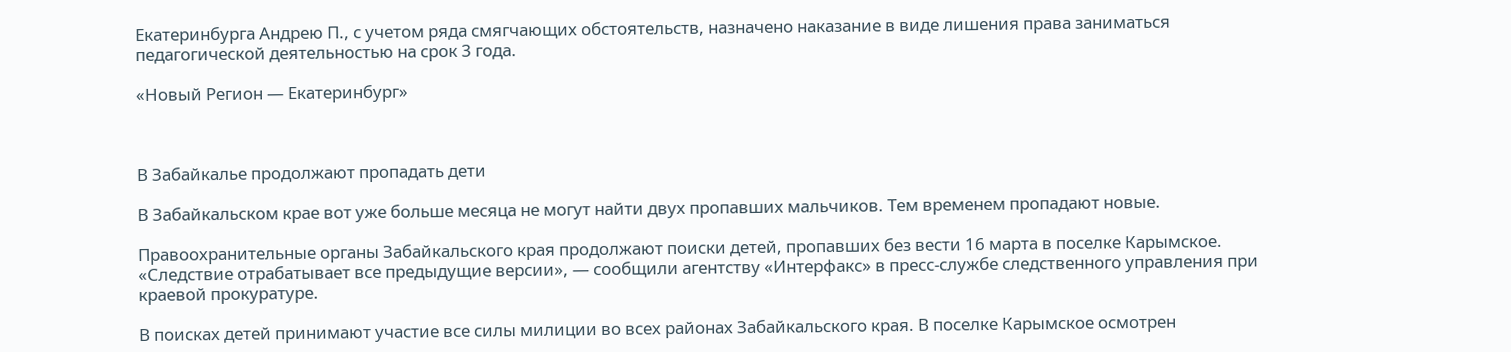Екатеринбурга Андрею П., с учетом ряда смягчающих обстоятельств, назначено наказание в виде лишения права заниматься педагогической деятельностью на срок 3 года.

«Новый Регион — Екатеринбург»



В Забайкалье продолжают пропадать дети

В Забайкальском крае вот уже больше месяца не могут найти двух пропавших мальчиков. Тем временем пропадают новые.

Правоохранительные органы Забайкальского края продолжают поиски детей, пропавших без вести 16 марта в поселке Карымское. «Следствие отрабатывает все предыдущие версии», — сообщили агентству «Интерфакс» в пресс-службе следственного управления при краевой прокуратуре.

В поисках детей принимают участие все силы милиции во всех районах Забайкальского края. В поселке Карымское осмотрен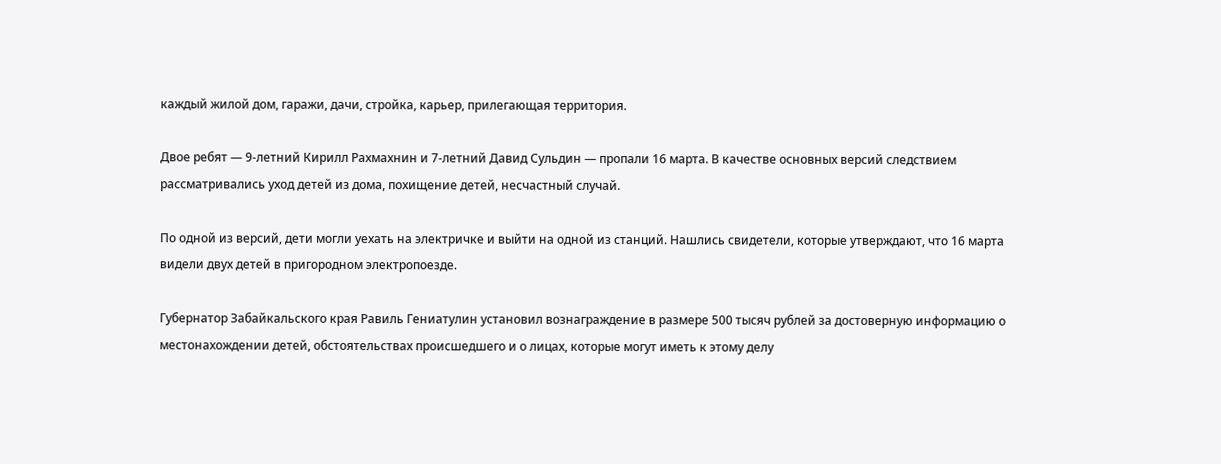каждый жилой дом, гаражи, дачи, стройка, карьер, прилегающая территория.

Двое ребят — 9-летний Кирилл Рахмахнин и 7-летний Давид Сульдин — пропали 16 марта. В качестве основных версий следствием рассматривались уход детей из дома, похищение детей, несчастный случай.

По одной из версий, дети могли уехать на электричке и выйти на одной из станций. Нашлись свидетели, которые утверждают, что 16 марта видели двух детей в пригородном электропоезде.

Губернатор Забайкальского края Равиль Гениатулин установил вознаграждение в размере 500 тысяч рублей за достоверную информацию о местонахождении детей, обстоятельствах происшедшего и о лицах, которые могут иметь к этому делу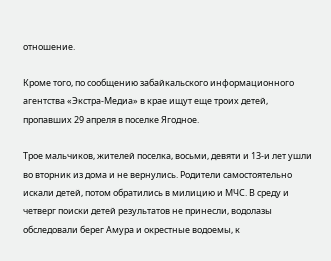отношение.

Кроме того, по сообщению забайкальского информационного агентства «Экстра-Медиа» в крае ищут еще троих детей, пропавших 29 апреля в поселке Ягодное.

Трое мальчиков, жителей поселка, восьми, девяти и 13-и лет ушли во вторник из дома и не вернулись. Родители самостоятельно искали детей, потом обратились в милицию и МЧС. В среду и четверг поиски детей результатов не принесли, водолазы обследовали берег Амура и окрестные водоемы, к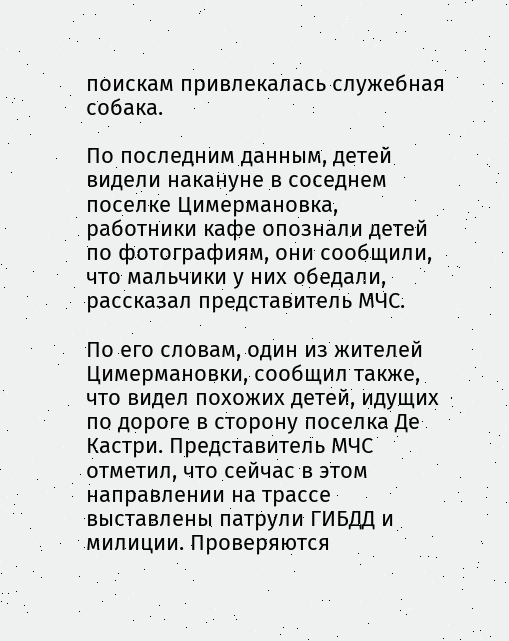поискам привлекалась служебная собака.

По последним данным, детей видели накануне в соседнем поселке Цимермановка, работники кафе опознали детей по фотографиям, они сообщили, что мальчики у них обедали, рассказал представитель МЧС.

По его словам, один из жителей Цимермановки, сообщил также, что видел похожих детей, идущих по дороге в сторону поселка Де Кастри. Представитель МЧС отметил, что сейчас в этом направлении на трассе выставлены патрули ГИБДД и милиции. Проверяются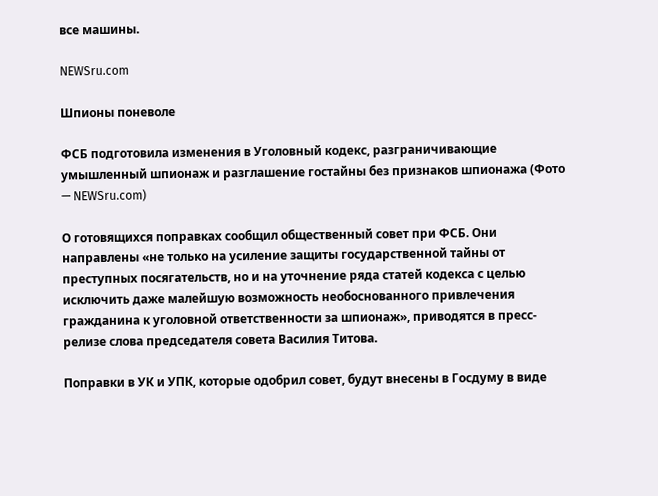все машины.

NEWSru.com

Шпионы поневоле

ФСБ подготовила изменения в Уголовный кодекс, разграничивающие умышленный шпионаж и разглашение гостайны без признаков шпионажа (Фото — NEWSru.com)

О готовящихся поправках сообщил общественный совет при ФСБ. Они направлены «не только на усиление защиты государственной тайны от преступных посягательств, но и на уточнение ряда статей кодекса с целью исключить даже малейшую возможность необоснованного привлечения гражданина к уголовной ответственности за шпионаж», приводятся в пресс-релизе слова председателя совета Василия Титова.

Поправки в УК и УПК, которые одобрил совет, будут внесены в Госдуму в виде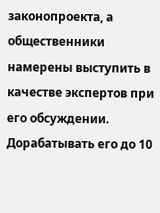законопроекта, а общественники намерены выступить в качестве экспертов при его обсуждении. Дорабатывать его до 10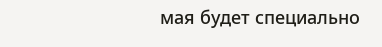мая будет специально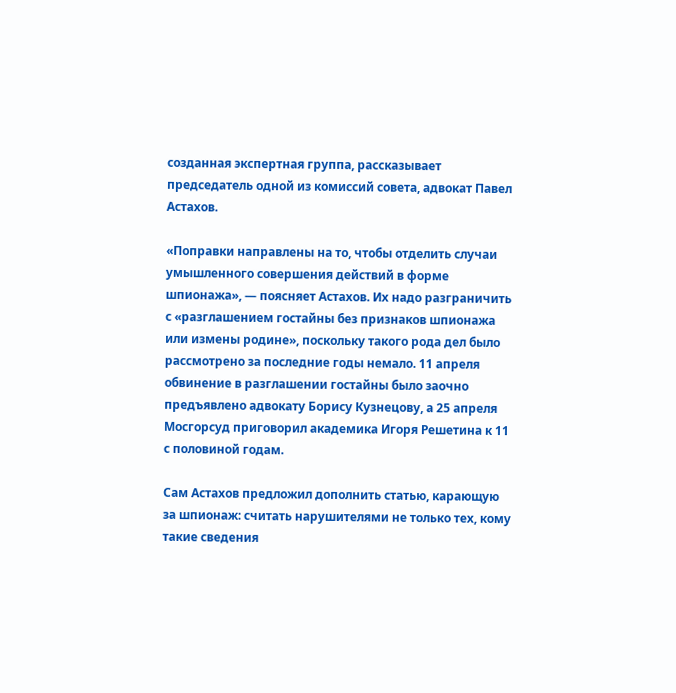созданная экспертная группа, рассказывает председатель одной из комиссий совета, адвокат Павел Астахов.

«Поправки направлены на то, чтобы отделить случаи умышленного совершения действий в форме шпионажа», — поясняет Астахов. Их надо разграничить с «разглашением гостайны без признаков шпионажа или измены родине», поскольку такого рода дел было рассмотрено за последние годы немало. 11 апреля обвинение в разглашении гостайны было заочно предъявлено адвокату Борису Кузнецову, а 25 апреля Мосгорсуд приговорил академика Игоря Решетина к 11 с половиной годам.

Сам Астахов предложил дополнить статью, карающую за шпионаж: считать нарушителями не только тех, кому такие сведения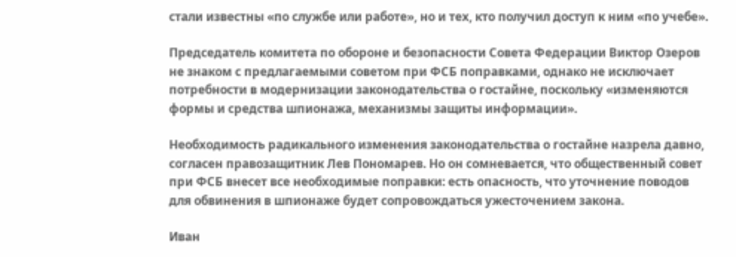стали известны «по службе или работе», но и тех, кто получил доступ к ним «по учебе».

Председатель комитета по обороне и безопасности Совета Федерации Виктор Озеров не знаком с предлагаемыми советом при ФСБ поправками, однако не исключает потребности в модернизации законодательства о гостайне, поскольку «изменяются формы и средства шпионажа, механизмы защиты информации».

Необходимость радикального изменения законодательства о гостайне назрела давно, согласен правозащитник Лев Пономарев. Но он сомневается, что общественный совет при ФСБ внесет все необходимые поправки: есть опасность, что уточнение поводов для обвинения в шпионаже будет сопровождаться ужесточением закона.

Иван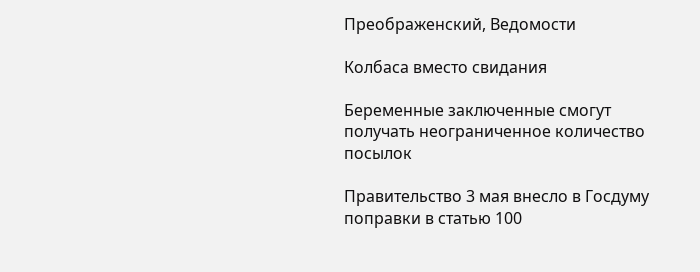Преображенский, Ведомости

Колбаса вместо свидания

Беременные заключенные смогут получать неограниченное количество посылок

Правительство 3 мая внесло в Госдуму поправки в статью 100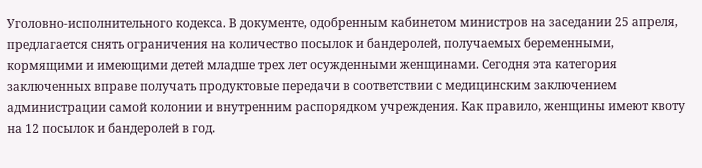Уголовно-исполнительного кодекса. В документе, одобренным кабинетом министров на заседании 25 апреля, предлагается снять ограничения на количество посылок и бандеролей, получаемых беременными, кормящими и имеющими детей младше трех лет осужденными женщинами. Сегодня эта категория заключенных вправе получать продуктовые передачи в соответствии с медицинским заключением администрации самой колонии и внутренним распорядком учреждения. Как правило, женщины имеют квоту на 12 посылок и бандеролей в год.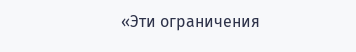«Эти ограничения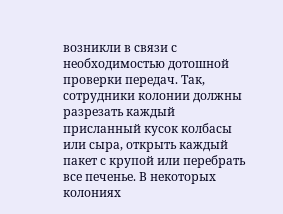возникли в связи с необходимостью дотошной проверки передач. Так, сотрудники колонии должны разрезать каждый присланный кусок колбасы или сыра, открыть каждый пакет с крупой или перебрать все печенье. В некоторых колониях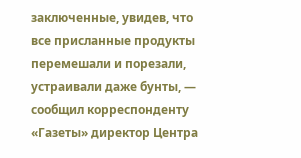заключенные, увидев, что все присланные продукты перемешали и порезали, устраивали даже бунты, — сообщил корреспонденту «Газеты» директор Центра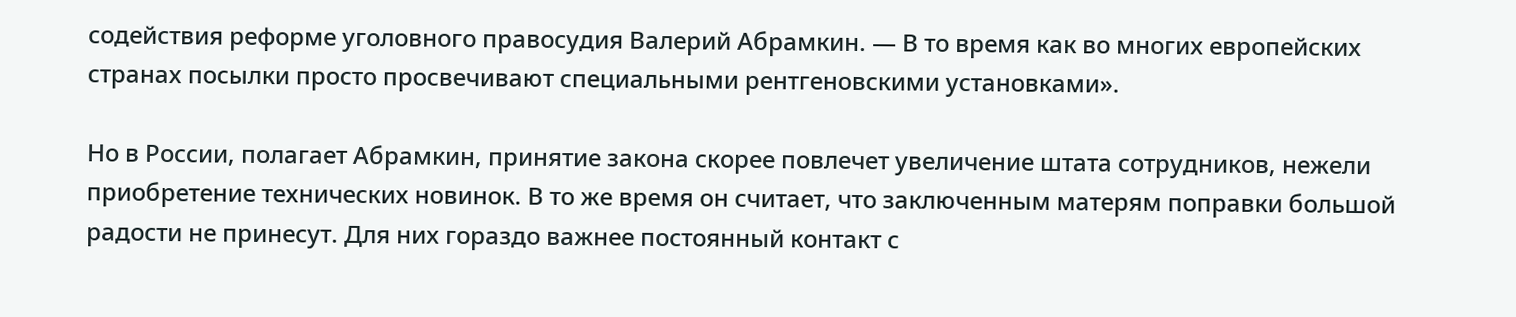содействия реформе уголовного правосудия Валерий Абрамкин. — В то время как во многих европейских странах посылки просто просвечивают специальными рентгеновскими установками».

Но в России, полагает Абрамкин, принятие закона скорее повлечет увеличение штата сотрудников, нежели приобретение технических новинок. В то же время он считает, что заключенным матерям поправки большой радости не принесут. Для них гораздо важнее постоянный контакт с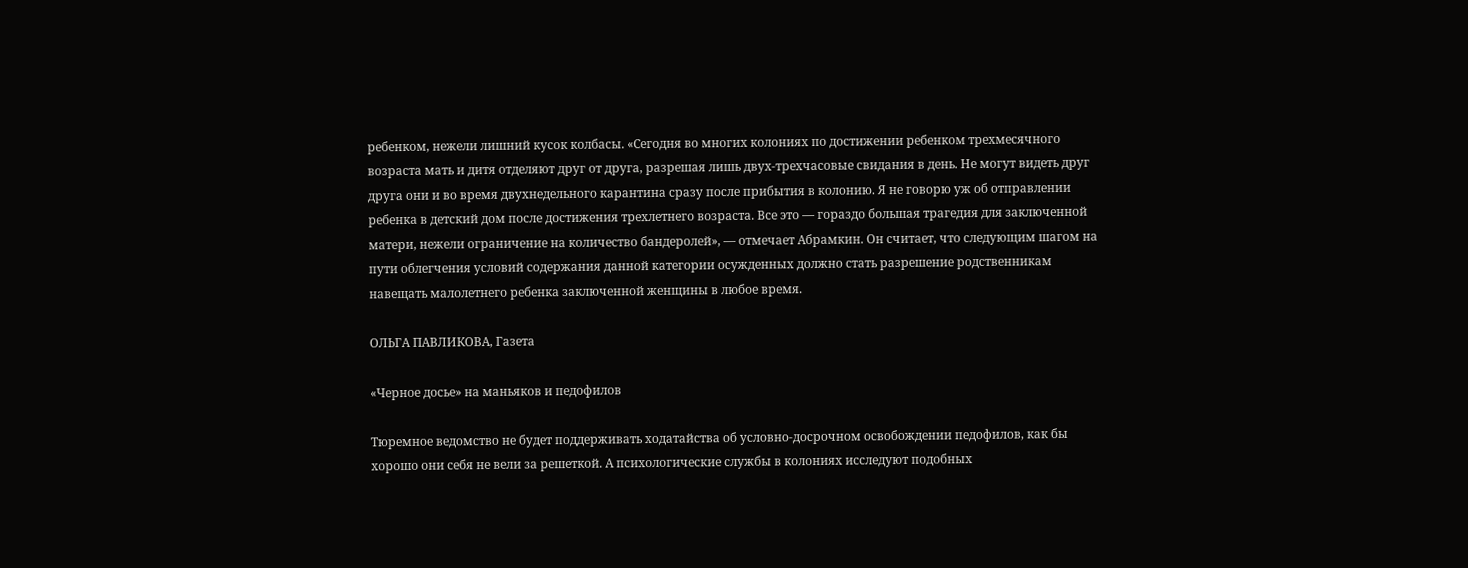ребенком, нежели лишний кусок колбасы. «Сегодня во многих колониях по достижении ребенком трехмесячного возраста мать и дитя отделяют друг от друга, разрешая лишь двух-трехчасовые свидания в день. Не могут видеть друг друга они и во время двухнедельного карантина сразу после прибытия в колонию. Я не говорю уж об отправлении ребенка в детский дом после достижения трехлетнего возраста. Все это — гораздо большая трагедия для заключенной матери, нежели ограничение на количество бандеролей», — отмечает Абрамкин. Он считает, что следующим шагом на пути облегчения условий содержания данной категории осужденных должно стать разрешение родственникам навещать малолетнего ребенка заключенной женщины в любое время.

ОЛЬГА ПАВЛИКОВА, Газета

«Черное досье» на маньяков и педофилов

Тюремное ведомство не будет поддерживать ходатайства об условно-досрочном освобождении педофилов, как бы хорошо они себя не вели за решеткой. А психологические службы в колониях исследуют подобных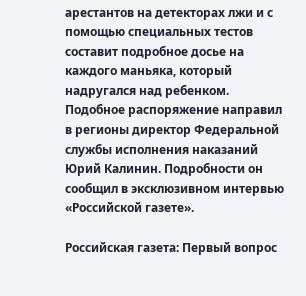арестантов на детекторах лжи и с помощью специальных тестов составит подробное досье на каждого маньяка, который надругался над ребенком. Подобное распоряжение направил в регионы директор Федеральной службы исполнения наказаний Юрий Калинин. Подробности он сообщил в эксклюзивном интервью «Российской газете».

Российская газета: Первый вопрос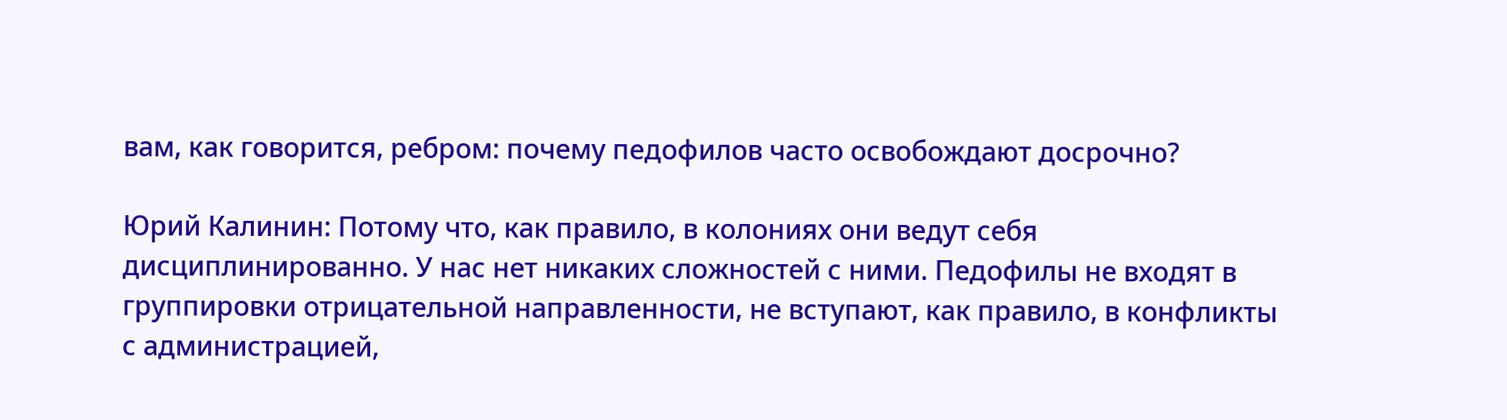вам, как говорится, ребром: почему педофилов часто освобождают досрочно?

Юрий Калинин: Потому что, как правило, в колониях они ведут себя дисциплинированно. У нас нет никаких сложностей с ними. Педофилы не входят в группировки отрицательной направленности, не вступают, как правило, в конфликты с администрацией,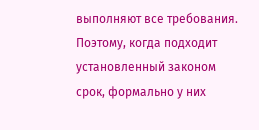выполняют все требования. Поэтому, когда подходит установленный законом срок, формально у них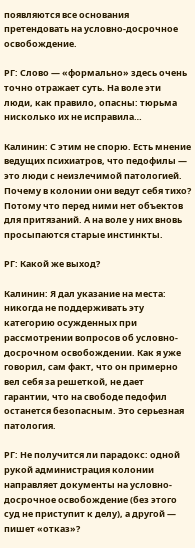появляются все основания претендовать на условно-досрочное освобождение.

РГ: Слово — «формально» здесь очень точно отражает суть. На воле эти люди, как правило, опасны: тюрьма нисколько их не исправила…

Калинин: С этим не спорю. Есть мнение ведущих психиатров, что педофилы — это люди с неизлечимой патологией. Почему в колонии они ведут себя тихо? Потому что перед ними нет объектов для притязаний. А на воле у них вновь просыпаются старые инстинкты.

РГ: Какой же выход?

Калинин: Я дал указание на места: никогда не поддерживать эту категорию осужденных при рассмотрении вопросов об условно-досрочном освобождении. Как я уже говорил, сам факт, что он примерно вел себя за решеткой, не дает гарантии, что на свободе педофил останется безопасным. Это серьезная патология.

РГ: Не получится ли парадокс: одной рукой администрация колонии направляет документы на условно-досрочное освобождение (без этого суд не приступит к делу), а другой — пишет «отказ»?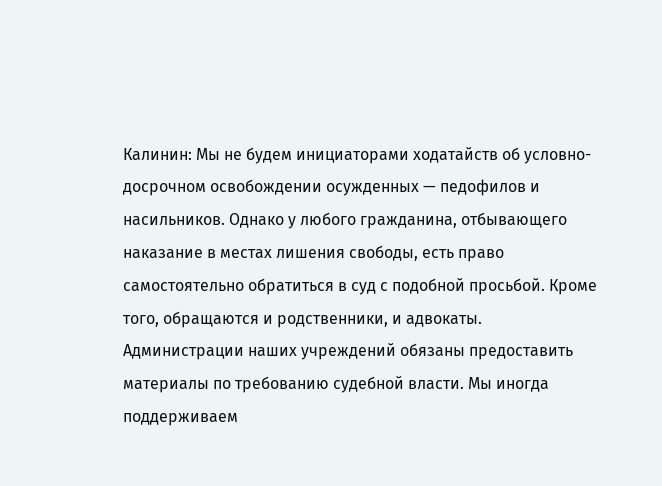Калинин: Мы не будем инициаторами ходатайств об условно-досрочном освобождении осужденных — педофилов и насильников. Однако у любого гражданина, отбывающего наказание в местах лишения свободы, есть право самостоятельно обратиться в суд с подобной просьбой. Кроме того, обращаются и родственники, и адвокаты. Администрации наших учреждений обязаны предоставить материалы по требованию судебной власти. Мы иногда поддерживаем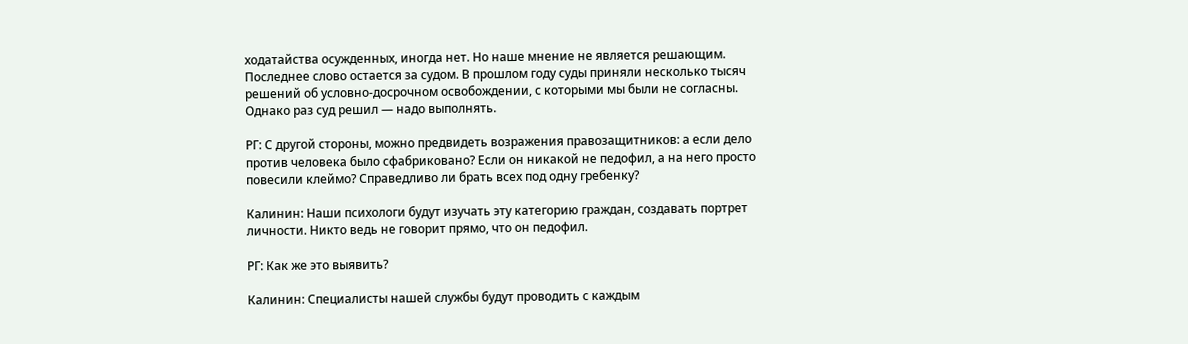ходатайства осужденных, иногда нет. Но наше мнение не является решающим. Последнее слово остается за судом. В прошлом году суды приняли несколько тысяч решений об условно-досрочном освобождении, с которыми мы были не согласны. Однако раз суд решил — надо выполнять.

РГ: С другой стороны, можно предвидеть возражения правозащитников: а если дело против человека было сфабриковано? Если он никакой не педофил, а на него просто повесили клеймо? Справедливо ли брать всех под одну гребенку?

Калинин: Наши психологи будут изучать эту категорию граждан, создавать портрет личности. Никто ведь не говорит прямо, что он педофил.

РГ: Как же это выявить?

Калинин: Специалисты нашей службы будут проводить с каждым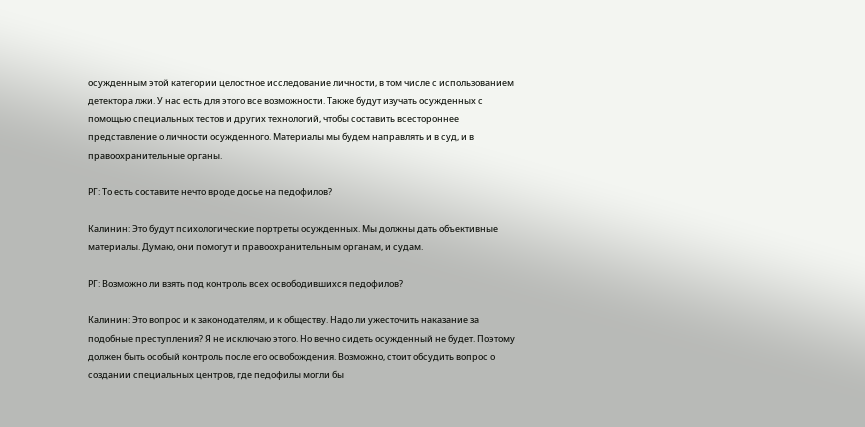осужденным этой категории целостное исследование личности, в том числе с использованием детектора лжи. У нас есть для этого все возможности. Также будут изучать осужденных с помощью специальных тестов и других технологий, чтобы составить всестороннее представление о личности осужденного. Материалы мы будем направлять и в суд, и в правоохранительные органы.

РГ: То есть составите нечто вроде досье на педофилов?

Калинин: Это будут психологические портреты осужденных. Мы должны дать объективные материалы. Думаю, они помогут и правоохранительным органам, и судам.

РГ: Возможно ли взять под контроль всех освободившихся педофилов?

Калинин: Это вопрос и к законодателям, и к обществу. Надо ли ужесточить наказание за подобные преступления? Я не исключаю этого. Но вечно сидеть осужденный не будет. Поэтому должен быть особый контроль после его освобождения. Возможно, стоит обсудить вопрос о создании специальных центров, где педофилы могли бы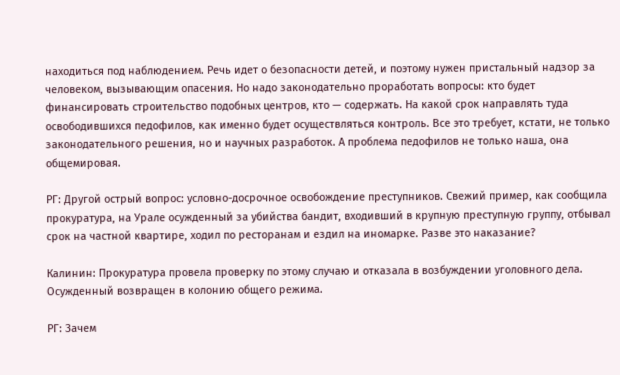находиться под наблюдением. Речь идет о безопасности детей, и поэтому нужен пристальный надзор за человеком, вызывающим опасения. Но надо законодательно проработать вопросы: кто будет финансировать строительство подобных центров, кто — содержать. На какой срок направлять туда освободившихся педофилов, как именно будет осуществляться контроль. Все это требует, кстати, не только законодательного решения, но и научных разработок. А проблема педофилов не только наша, она общемировая.

РГ: Другой острый вопрос: условно-досрочное освобождение преступников. Свежий пример, как сообщила прокуратура, на Урале осужденный за убийства бандит, входивший в крупную преступную группу, отбывал срок на частной квартире, ходил по ресторанам и ездил на иномарке. Разве это наказание?

Калинин: Прокуратура провела проверку по этому случаю и отказала в возбуждении уголовного дела. Осужденный возвращен в колонию общего режима.

РГ: Зачем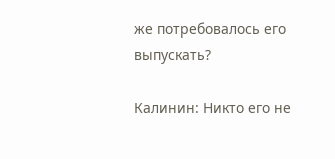же потребовалось его выпускать?

Калинин: Никто его не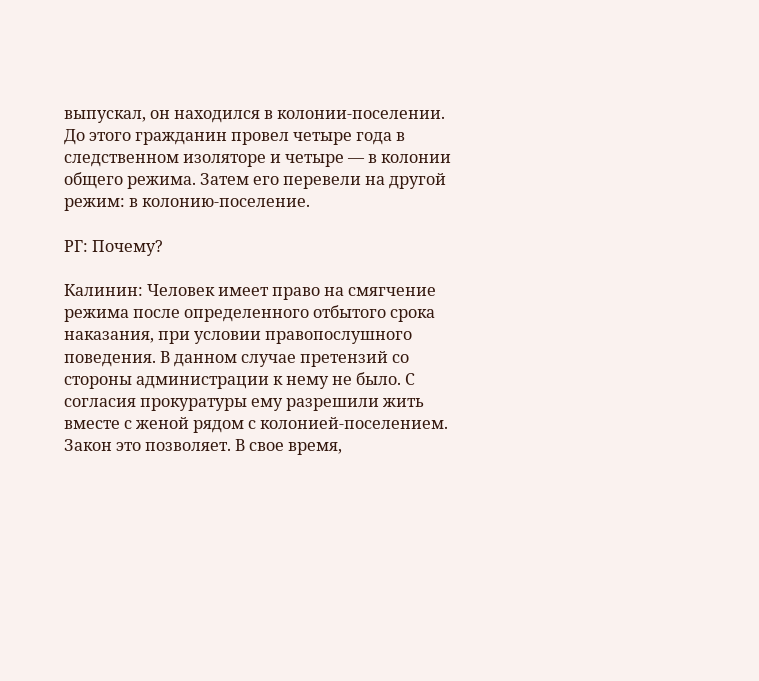выпускал, он находился в колонии-поселении. До этого гражданин провел четыре года в следственном изоляторе и четыре — в колонии общего режима. Затем его перевели на другой режим: в колонию-поселение.

РГ: Почему?

Калинин: Человек имеет право на смягчение режима после определенного отбытого срока наказания, при условии правопослушного поведения. В данном случае претензий со стороны администрации к нему не было. С согласия прокуратуры ему разрешили жить вместе с женой рядом с колонией-поселением. Закон это позволяет. В свое время,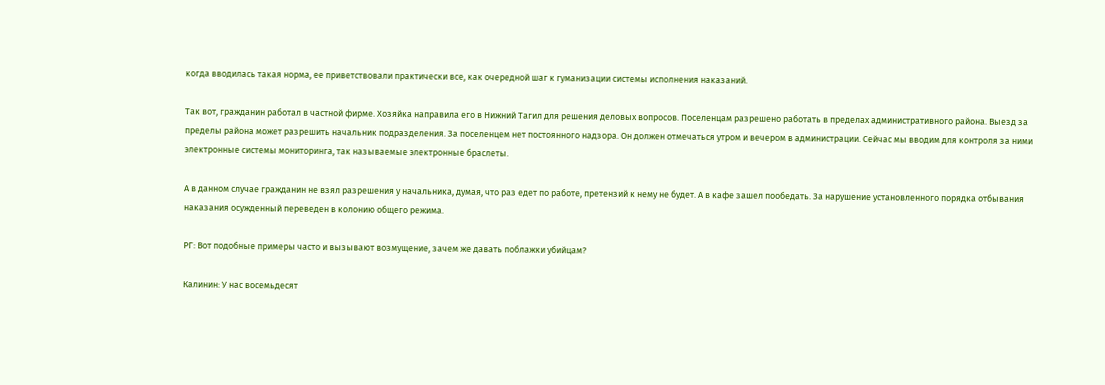когда вводилась такая норма, ее приветствовали практически все, как очередной шаг к гуманизации системы исполнения наказаний.

Так вот, гражданин работал в частной фирме. Хозяйка направила его в Нижний Тагил для решения деловых вопросов. Поселенцам разрешено работать в пределах административного района. Выезд за пределы района может разрешить начальник подразделения. За поселенцем нет постоянного надзора. Он должен отмечаться утром и вечером в администрации. Сейчас мы вводим для контроля за ними электронные системы мониторинга, так называемые электронные браслеты.

А в данном случае гражданин не взял разрешения у начальника, думая, что раз едет по работе, претензий к нему не будет. А в кафе зашел пообедать. За нарушение установленного порядка отбывания наказания осужденный переведен в колонию общего режима.

РГ: Вот подобные примеры часто и вызывают возмущение, зачем же давать поблажки убийцам?

Калинин: У нас восемьдесят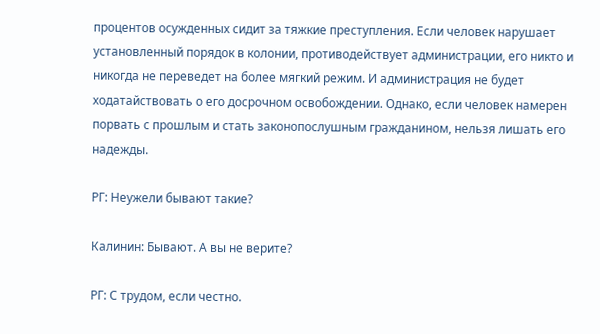процентов осужденных сидит за тяжкие преступления. Если человек нарушает установленный порядок в колонии, противодействует администрации, его никто и никогда не переведет на более мягкий режим. И администрация не будет ходатайствовать о его досрочном освобождении. Однако, если человек намерен порвать с прошлым и стать законопослушным гражданином, нельзя лишать его надежды.

РГ: Неужели бывают такие?

Калинин: Бывают. А вы не верите?

РГ: С трудом, если честно.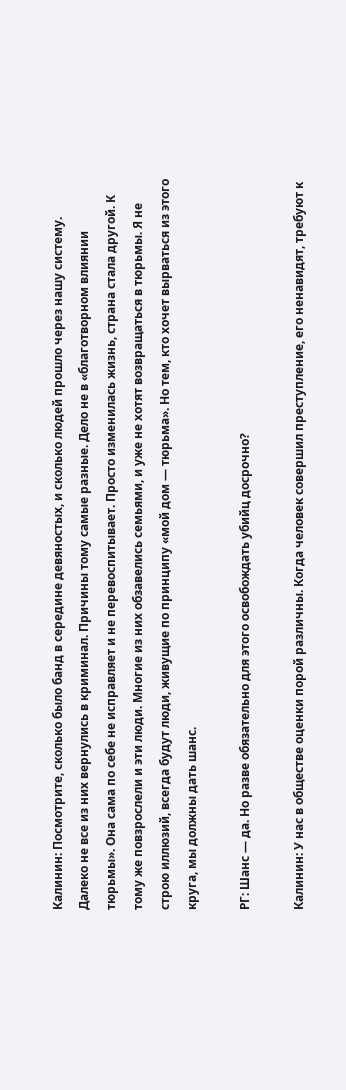Калинин: Посмотрите, сколько было банд в середине девяностых, и сколько людей прошло через нашу систему. Далеко не все из них вернулись в криминал. Причины тому самые разные. Дело не в «благотворном влиянии тюрьмы». Она сама по себе не исправляет и не перевоспитывает. Просто изменилась жизнь, страна стала другой. К тому же повзрослели и эти люди. Многие из них обзавелись семьями, и уже не хотят возвращаться в тюрьмы. Я не строю иллюзий, всегда будут люди, живущие по принципу «мой дом — тюрьма». Но тем, кто хочет вырваться из этого круга, мы должны дать шанс.

РГ: Шанс — да. Но разве обязательно для этого освобождать убийц досрочно?

Калинин: У нас в обществе оценки порой различны. Когда человек совершил преступление, его ненавидят, требуют к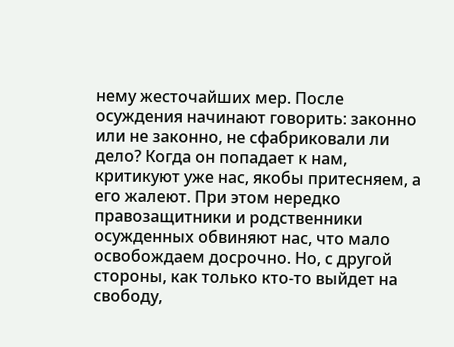нему жесточайших мер. После осуждения начинают говорить: законно или не законно, не сфабриковали ли дело? Когда он попадает к нам, критикуют уже нас, якобы притесняем, а его жалеют. При этом нередко правозащитники и родственники осужденных обвиняют нас, что мало освобождаем досрочно. Но, с другой стороны, как только кто-то выйдет на свободу,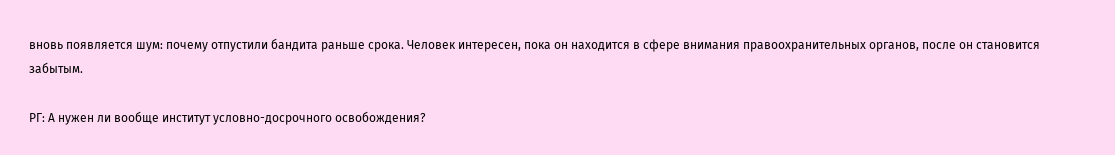вновь появляется шум: почему отпустили бандита раньше срока. Человек интересен, пока он находится в сфере внимания правоохранительных органов, после он становится забытым.

РГ: А нужен ли вообще институт условно-досрочного освобождения?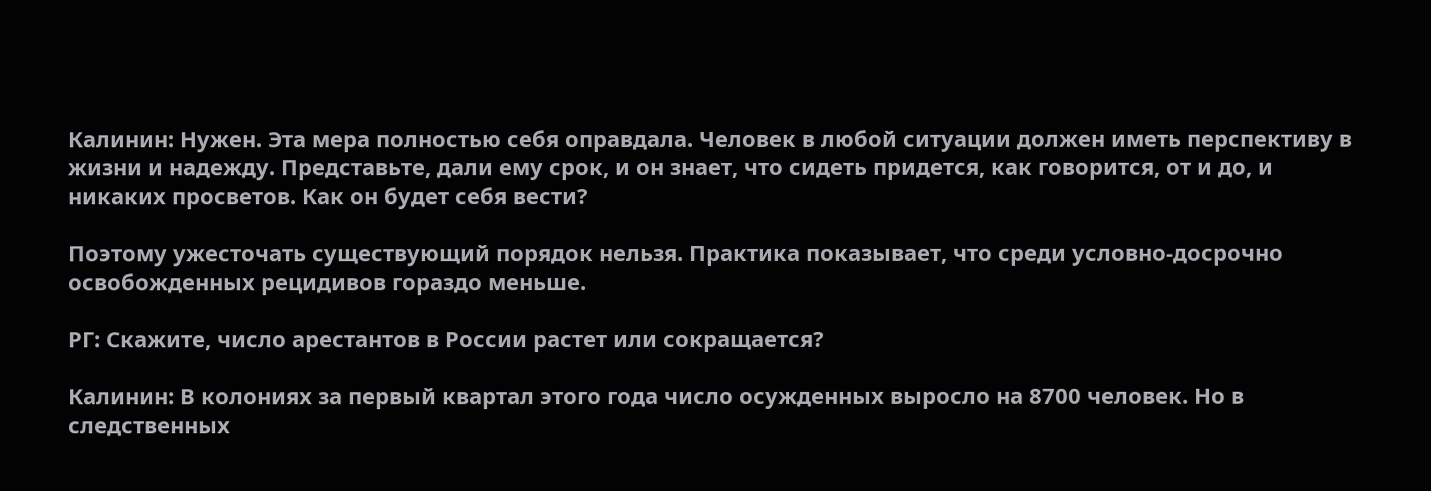Калинин: Нужен. Эта мера полностью себя оправдала. Человек в любой ситуации должен иметь перспективу в жизни и надежду. Представьте, дали ему срок, и он знает, что сидеть придется, как говорится, от и до, и никаких просветов. Как он будет себя вести?

Поэтому ужесточать существующий порядок нельзя. Практика показывает, что среди условно-досрочно освобожденных рецидивов гораздо меньше.

РГ: Скажите, число арестантов в России растет или сокращается?

Калинин: В колониях за первый квартал этого года число осужденных выросло на 8700 человек. Но в следственных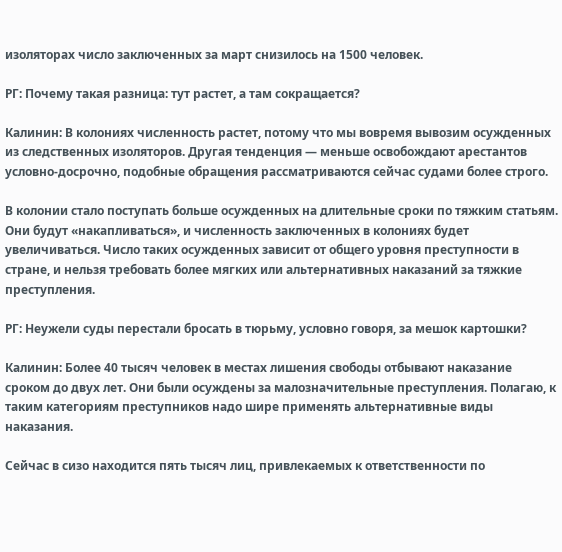изоляторах число заключенных за март снизилось на 1500 человек.

РГ: Почему такая разница: тут растет, а там сокращается?

Калинин: В колониях численность растет, потому что мы вовремя вывозим осужденных из следственных изоляторов. Другая тенденция — меньше освобождают арестантов условно-досрочно, подобные обращения рассматриваются сейчас судами более строго.

В колонии стало поступать больше осужденных на длительные сроки по тяжким статьям. Они будут «накапливаться», и численность заключенных в колониях будет увеличиваться. Число таких осужденных зависит от общего уровня преступности в стране, и нельзя требовать более мягких или альтернативных наказаний за тяжкие преступления.

РГ: Неужели суды перестали бросать в тюрьму, условно говоря, за мешок картошки?

Калинин: Более 40 тысяч человек в местах лишения свободы отбывают наказание сроком до двух лет. Они были осуждены за малозначительные преступления. Полагаю, к таким категориям преступников надо шире применять альтернативные виды наказания.

Сейчас в сизо находится пять тысяч лиц, привлекаемых к ответственности по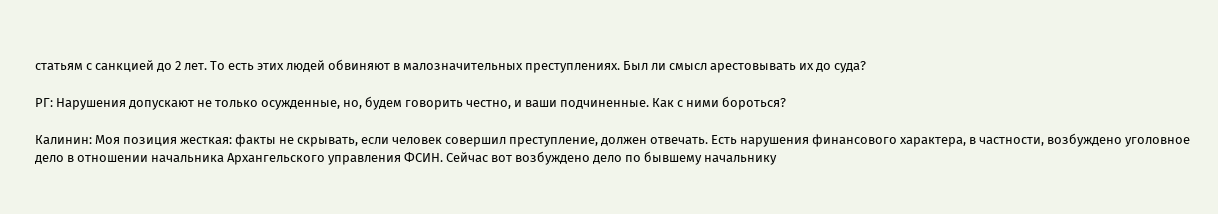статьям с санкцией до 2 лет. То есть этих людей обвиняют в малозначительных преступлениях. Был ли смысл арестовывать их до суда?

РГ: Нарушения допускают не только осужденные, но, будем говорить честно, и ваши подчиненные. Как с ними бороться?

Калинин: Моя позиция жесткая: факты не скрывать, если человек совершил преступление, должен отвечать. Есть нарушения финансового характера, в частности, возбуждено уголовное дело в отношении начальника Архангельского управления ФСИН. Сейчас вот возбуждено дело по бывшему начальнику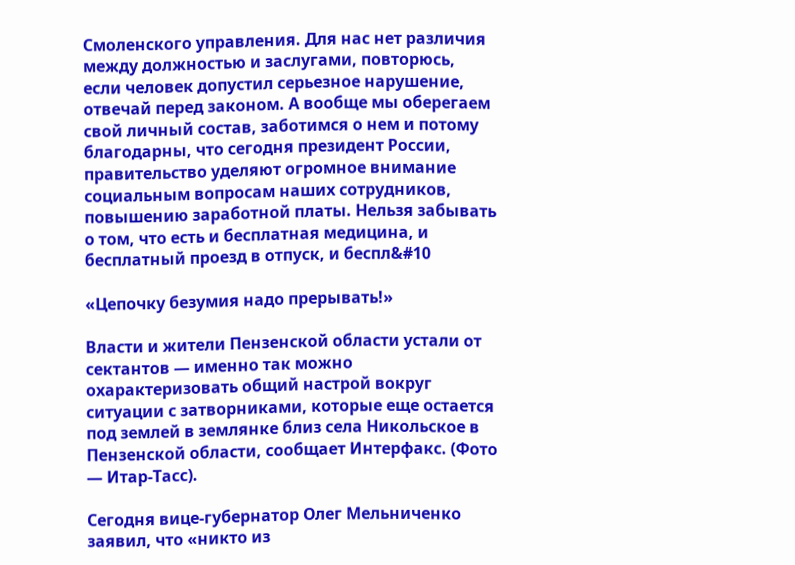Смоленского управления. Для нас нет различия между должностью и заслугами, повторюсь, если человек допустил серьезное нарушение, отвечай перед законом. А вообще мы оберегаем свой личный состав, заботимся о нем и потому благодарны, что сегодня президент России, правительство уделяют огромное внимание социальным вопросам наших сотрудников, повышению заработной платы. Нельзя забывать о том, что есть и бесплатная медицина, и бесплатный проезд в отпуск, и беспл&#10

«Цепочку безумия надо прерывать!»

Власти и жители Пензенской области устали от сектантов — именно так можно охарактеризовать общий настрой вокруг ситуации с затворниками, которые еще остается под землей в землянке близ села Никольское в Пензенской области, сообщает Интерфакс. (Фото — Итар-Тасс).

Сегодня вице-губернатор Олег Мельниченко заявил, что «никто из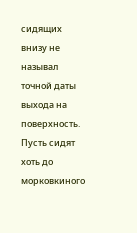сидящих внизу не называл точной даты выхода на поверхность. Пусть сидят хоть до морковкиного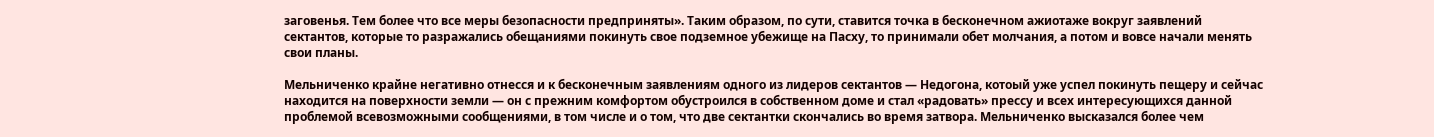заговенья. Тем более что все меры безопасности предприняты». Таким образом, по сути, ставится точка в бесконечном ажиотаже вокруг заявлений сектантов, которые то разражались обещаниями покинуть свое подземное убежище на Пасху, то принимали обет молчания, а потом и вовсе начали менять свои планы.

Мельниченко крайне негативно отнесся и к бесконечным заявлениям одного из лидеров сектантов — Недогона, котоый уже успел покинуть пещеру и сейчас находится на поверхности земли — он с прежним комфортом обустроился в собственном доме и стал «радовать» прессу и всех интересующихся данной проблемой всевозможными сообщениями, в том числе и о том, что две сектантки скончались во время затвора. Мельниченко высказался более чем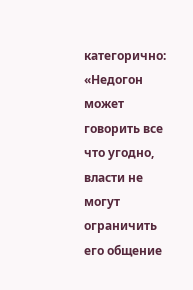категорично: «Недогон может говорить все что угодно, власти не могут ограничить его общение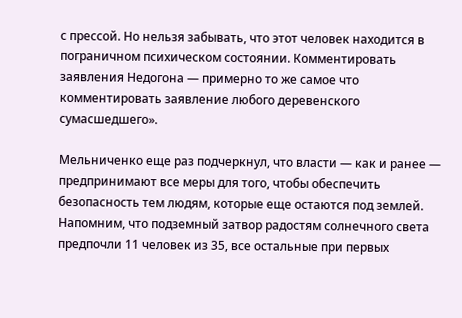с прессой. Но нельзя забывать, что этот человек находится в пограничном психическом состоянии. Комментировать заявления Недогона — примерно то же самое что комментировать заявление любого деревенского сумасшедшего».

Мельниченко еще раз подчеркнул, что власти — как и ранее — предпринимают все меры для того, чтобы обеспечить безопасность тем людям, которые еще остаются под землей. Напомним, что подземный затвор радостям солнечного света предпочли 11 человек из 35, все остальные при первых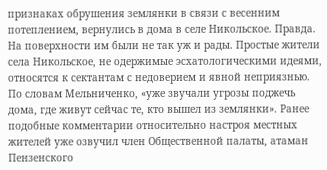признаках обрушения землянки в связи с весенним потеплением, вернулись в дома в селе Никольское. Правда. На поверхности им были не так уж и рады. Простые жители села Никольское, не одержимые эсхатологическими идеями, относятся к сектантам с недоверием и явной неприязнью. По словам Мельниченко, «уже звучали угрозы поджечь дома, где живут сейчас те, кто вышел из землянки». Ранее подобные комментарии относительно настроя местных жителей уже озвучил член Общественной палаты, атаман Пензенского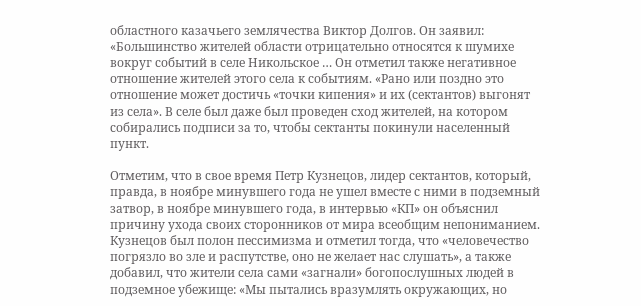областного казачьего землячества Виктор Долгов. Он заявил: «Большинство жителей области отрицательно относятся к шумихе вокруг событий в селе Никольское … Он отметил также негативное отношение жителей этого села к событиям. «Рано или поздно это отношение может достичь «точки кипения» и их (сектантов) выгонят из села». В селе был даже был проведен сход жителей, на котором собирались подписи за то, чтобы сектанты покинули населенный пункт.

Отметим, что в свое время Петр Кузнецов, лидер сектантов, который, правда, в ноябре минувшего года не ушел вместе с ними в подземный затвор, в ноябре минувшего года, в интервью «КП» он объяснил причину ухода своих сторонников от мира всеобщим непониманием. Кузнецов был полон пессимизма и отметил тогда, что «человечество погрязло во зле и распутстве, оно не желает нас слушать», а также добавил, что жители села сами «загнали» богопослушных людей в подземное убежище: «Мы пытались вразумлять окружающих, но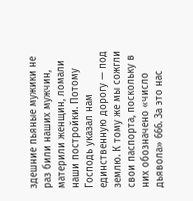здешние пьяные мужики не раз били наших мужчин, материли женщин, ломали наши постройки. Потому Господь указал нам единственную дорогу — под землю. К тому же мы сожгли свои паспорта, поскольку в них обозначено «число дьявола» 666. За это нас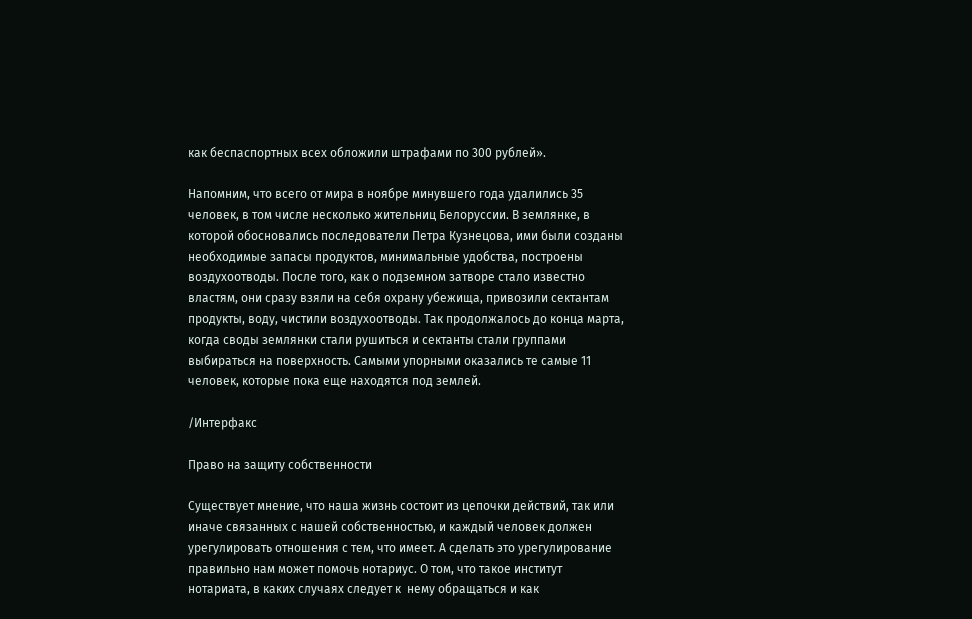как беспаспортных всех обложили штрафами по 300 рублей».

Напомним, что всего от мира в ноябре минувшего года удалились 35 человек, в том числе несколько жительниц Белоруссии. В землянке, в которой обосновались последователи Петра Кузнецова, ими были созданы необходимые запасы продуктов, минимальные удобства, построены воздухоотводы. После того, как о подземном затворе стало известно властям, они сразу взяли на себя охрану убежища, привозили сектантам продукты, воду, чистили воздухоотводы. Так продолжалось до конца марта, когда своды землянки стали рушиться и сектанты стали группами выбираться на поверхность. Самыми упорными оказались те самые 11 человек, которые пока еще находятся под землей.

/Интерфакс

Право на защиту собственности

Существует мнение, что наша жизнь состоит из цепочки действий, так или иначе связанных с нашей собственностью, и каждый человек должен урегулировать отношения с тем, что имеет. А сделать это урегулирование правильно нам может помочь нотариус. О том, что такое институт нотариата, в каких случаях следует к  нему обращаться и как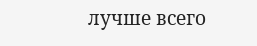лучше всего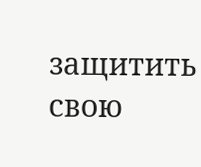защитить свою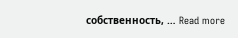собственность, … Read more